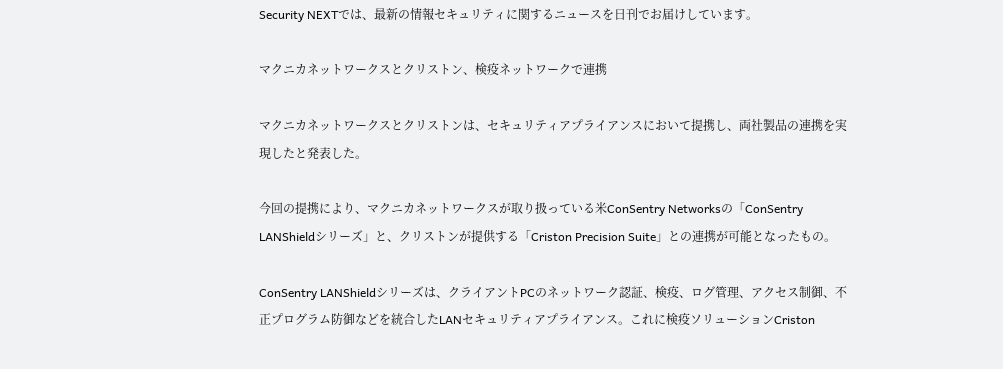Security NEXTでは、最新の情報セキュリティに関するニュースを日刊でお届けしています。

マクニカネットワークスとクリストン、検疫ネットワークで連携

マクニカネットワークスとクリストンは、セキュリティアプライアンスにおいて提携し、両社製品の連携を実現したと発表した。

今回の提携により、マクニカネットワークスが取り扱っている米ConSentry Networksの「ConSentry LANShieldシリーズ」と、クリストンが提供する「Criston Precision Suite」との連携が可能となったもの。

ConSentry LANShieldシリーズは、クライアントPCのネットワーク認証、検疫、ログ管理、アクセス制御、不正プログラム防御などを統合したLANセキュリティアプライアンス。これに検疫ソリューションCriston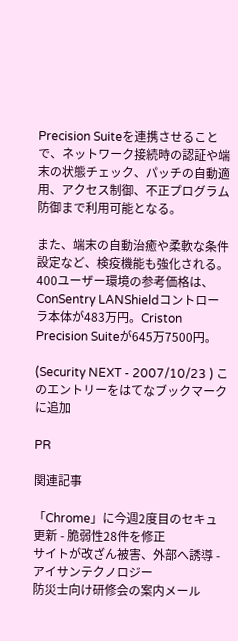Precision Suiteを連携させることで、ネットワーク接続時の認証や端末の状態チェック、パッチの自動適用、アクセス制御、不正プログラム防御まで利用可能となる。

また、端末の自動治癒や柔軟な条件設定など、検疫機能も強化される。400ユーザー環境の参考価格は、ConSentry LANShieldコントローラ本体が483万円。Criston Precision Suiteが645万7500円。

(Security NEXT - 2007/10/23 ) このエントリーをはてなブックマークに追加

PR

関連記事

「Chrome」に今週2度目のセキュ更新 - 脆弱性28件を修正
サイトが改ざん被害、外部へ誘導 - アイサンテクノロジー
防災士向け研修会の案内メール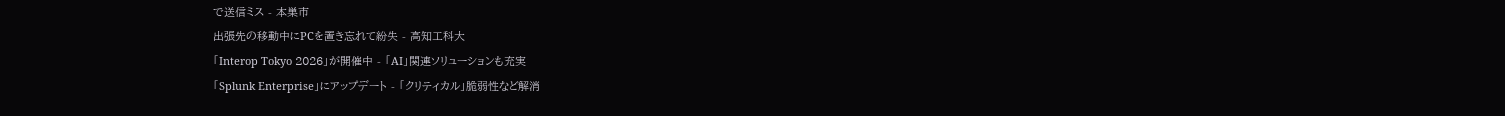で送信ミス - 本巣市
出張先の移動中にPCを置き忘れて紛失 - 高知工科大
「Interop Tokyo 2026」が開催中 - 「AI」関連ソリューションも充実
「Splunk Enterprise」にアップデート - 「クリティカル」脆弱性など解消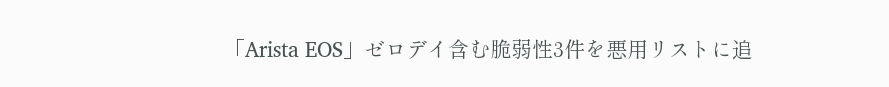「Arista EOS」ゼロデイ含む脆弱性3件を悪用リストに追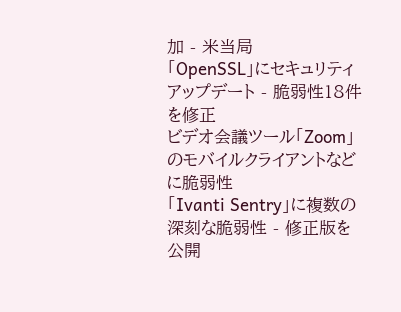加 - 米当局
「OpenSSL」にセキュリティアップデート - 脆弱性18件を修正
ビデオ会議ツール「Zoom」のモバイルクライアントなどに脆弱性
「Ivanti Sentry」に複数の深刻な脆弱性 - 修正版を公開